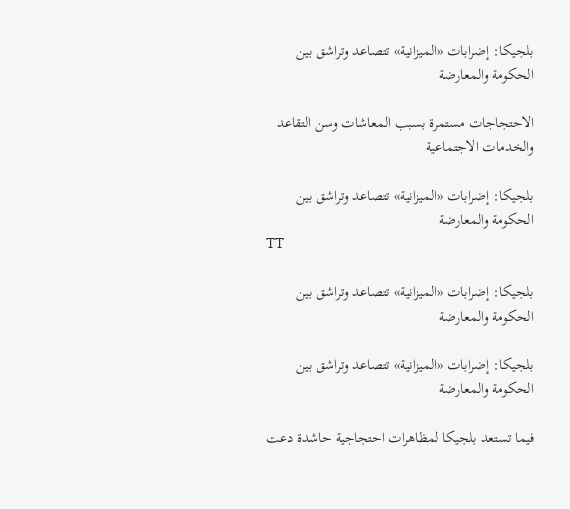بلجيكا: إضرابات «الميزانية» تتصاعد وتراشق بين الحكومة والمعارضة

الاحتجاجات مستمرة بسبب المعاشات وسن التقاعد والخدمات الاجتماعية

بلجيكا: إضرابات «الميزانية» تتصاعد وتراشق بين الحكومة والمعارضة
TT

بلجيكا: إضرابات «الميزانية» تتصاعد وتراشق بين الحكومة والمعارضة

بلجيكا: إضرابات «الميزانية» تتصاعد وتراشق بين الحكومة والمعارضة

فيما تستعد بلجيكا لمظاهرات احتجاجية حاشدة دعت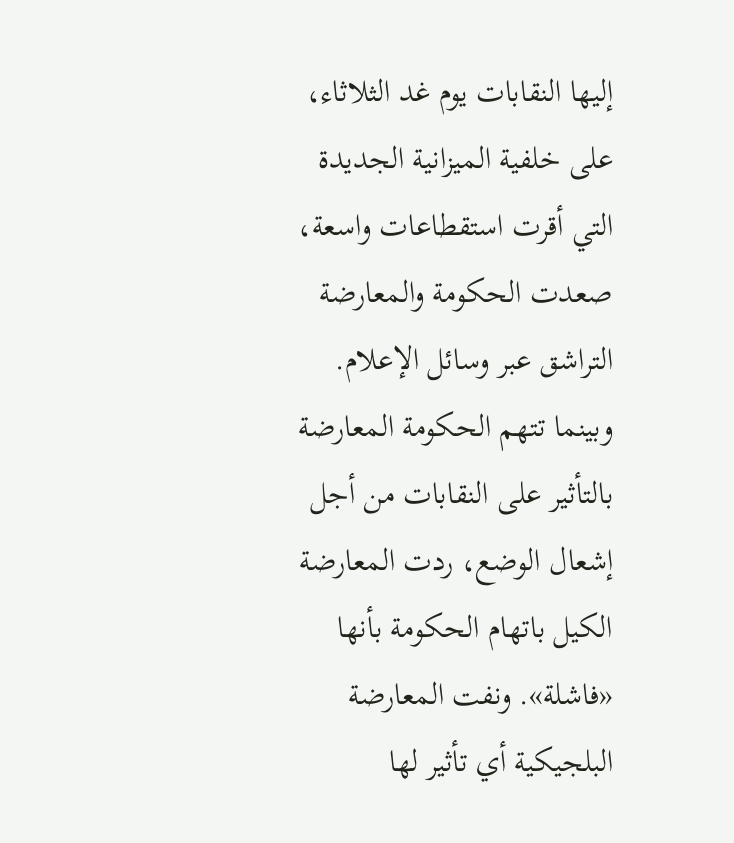إليها النقابات يوم غد الثلاثاء، على خلفية الميزانية الجديدة التي أقرت استقطاعات واسعة، صعدت الحكومة والمعارضة التراشق عبر وسائل الإعلام.
وبينما تتهم الحكومة المعارضة بالتأثير على النقابات من أجل إشعال الوضع، ردت المعارضة الكيل باتهام الحكومة بأنها «فاشلة». ونفت المعارضة البلجيكية أي تأثير لها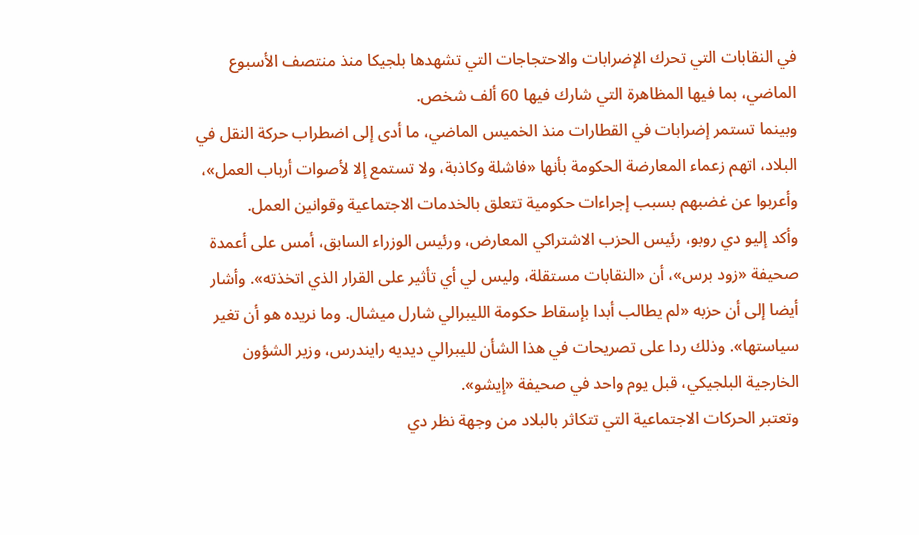في النقابات التي تحرك الإضرابات والاحتجاجات التي تشهدها بلجيكا منذ منتصف الأسبوع الماضي، بما فيها المظاهرة التي شارك فيها 60 ألف شخص.
وبينما تستمر إضرابات في القطارات منذ الخميس الماضي، ما أدى إلى اضطراب حركة النقل في البلاد، اتهم زعماء المعارضة الحكومة بأنها «فاشلة وكاذبة، ولا تستمع إلا لأصوات أرباب العمل»، وأعربوا عن غضبهم بسبب إجراءات حكومية تتعلق بالخدمات الاجتماعية وقوانين العمل.
وأكد إليو دي روبو، رئيس الحزب الاشتراكي المعارض، ورئيس الوزراء السابق، أمس على أعمدة صحيفة «زود برس»، أن «النقابات مستقلة، وليس لي أي تأثير على القرار الذي اتخذته». وأشار أيضا إلى أن حزبه «لم يطالب أبدا بإسقاط حكومة الليبرالي شارل ميشال. وما نريده هو أن تغير سياستها». وذلك ردا على تصريحات في هذا الشأن لليبرالي ديديه رايندرس، وزير الشؤون الخارجية البلجيكي، قبل يوم واحد في صحيفة «إيشو».
وتعتبر الحركات الاجتماعية التي تتكاثر بالبلاد من وجهة نظر دي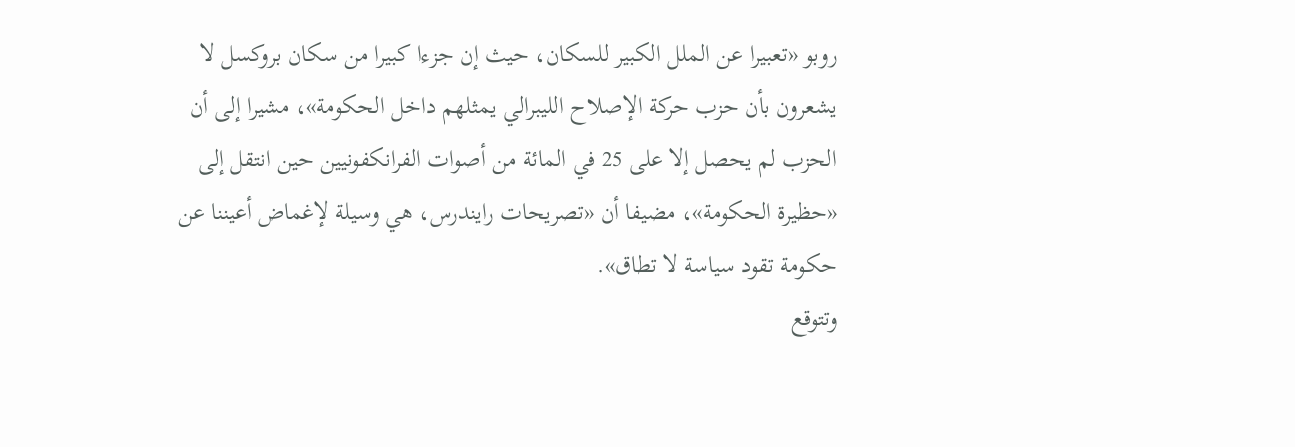روبو «تعبيرا عن الملل الكبير للسكان، حيث إن جزءا كبيرا من سكان بروكسل لا يشعرون بأن حزب حركة الإصلاح الليبرالي يمثلهم داخل الحكومة»، مشيرا إلى أن الحزب لم يحصل إلا على 25 في المائة من أصوات الفرانكفونيين حين انتقل إلى «حظيرة الحكومة»، مضيفا أن «تصريحات رايندرس، هي وسيلة لإغماض أعيننا عن حكومة تقود سياسة لا تطاق».
وتتوقع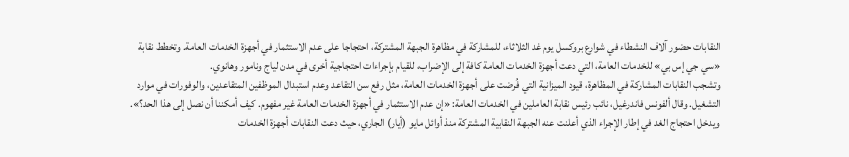النقابات حضور آلاف النشطاء في شوارع بروكسل يوم غد الثلاثاء، للمشاركة في مظاهرة الجبهة المشتركة، احتجاجا على عدم الاستثمار في أجهزة الخدمات العامة. وتخطط نقابة «سي جي إس بي» للخدمات العامة، التي دعت أجهزة الخدمات العامة كافة إلى الإضراب، للقيام بإجراءات احتجاجية أخرى في مدن لياج ونامور وهانوي.
وتشجب النقابات المشاركة في المظاهرة، قيود الميزانية التي فُرضت على أجهزة الخدمات العامة، مثل رفع سن التقاعد وعدم استبدال الموظفين المتقاعدين، والوفورات في موارد التشغيل. وقال ألفونس فاندرغيل، نائب رئيس نقابة العاملين في الخدمات العامة: «إن عدم الاستثمار في أجهزة الخدمات العامة غير مفهوم. كيف أمكننا أن نصل إلى هذا الحد؟».
ويدخل احتجاج الغد في إطار الإجراء الذي أعلنت عنه الجبهة النقابية المشتركة منذ أوائل مايو (أيار) الجاري، حيث دعت النقابات أجهزة الخدمات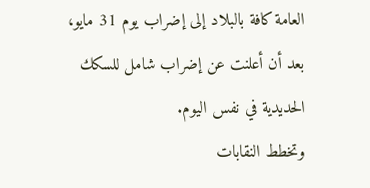العامة كافة بالبلاد إلى إضراب يوم 31 مايو، بعد أن أعلنت عن إضراب شامل للسكك الحديدية في نفس اليوم.
وتخطط النقابات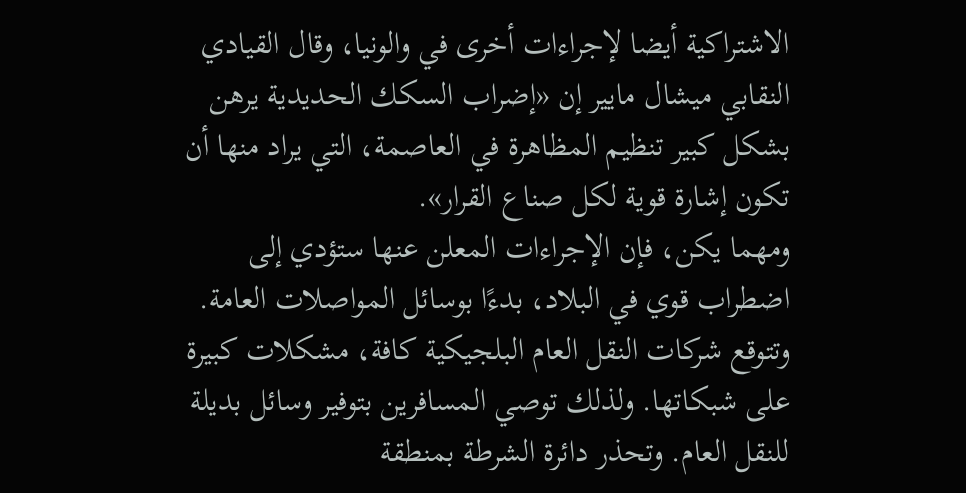الاشتراكية أيضا لإجراءات أخرى في والونيا، وقال القيادي النقابي ميشال مايير إن «إضراب السكك الحديدية يرهن بشكل كبير تنظيم المظاهرة في العاصمة، التي يراد منها أن تكون إشارة قوية لكل صناع القرار».
ومهما يكن، فإن الإجراءات المعلن عنها ستؤدي إلى اضطراب قوي في البلاد، بدءًا بوسائل المواصلات العامة. وتتوقع شركات النقل العام البلجيكية كافة، مشكلات كبيرة على شبكاتها. ولذلك توصي المسافرين بتوفير وسائل بديلة للنقل العام. وتحذر دائرة الشرطة بمنطقة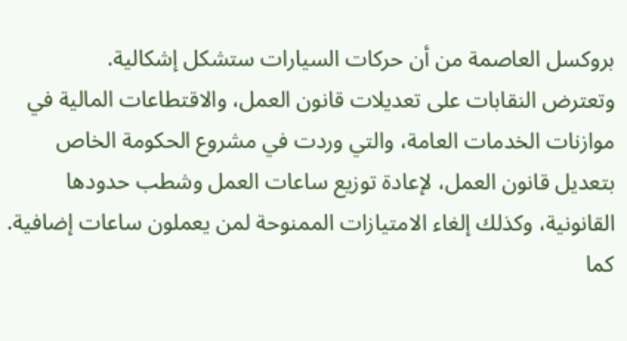بروكسل العاصمة من أن حركات السيارات ستشكل إشكالية.
وتعترض النقابات على تعديلات قانون العمل، والاقتطاعات المالية في موازنات الخدمات العامة، والتي وردت في مشروع الحكومة الخاص بتعديل قانون العمل، لإعادة توزيع ساعات العمل وشطب حدودها القانونية، وكذلك إلغاء الامتيازات الممنوحة لمن يعملون ساعات إضافية.
كما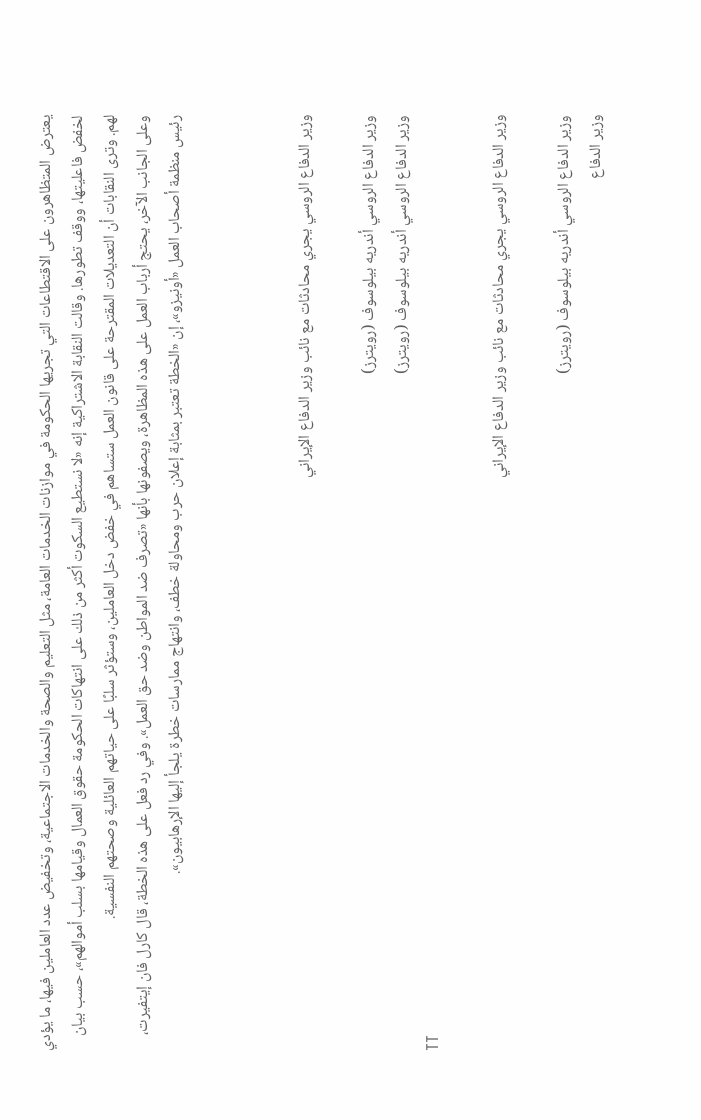يعترض المتظاهرون على الاقتطاعات التي تجريها الحكومة في موازنات الخدمات العامة، مثل التعليم والصحة والخدمات الاجتماعية، وتخفيض عدد العاملين فيها، ما يؤدي لخفض فاعليتها، ووقف تطورها. وقالت النقابة الاشتراكية إنه «لا نستطيع السكوت أكثر من ذلك على انتهاكات الحكومة حقوق العمال وقيامها بسلب أموالهم»، حسب بيان لهم. وترى النقابات أن التعديلات المقترحة على قانون العمل ستساهم في خفض دخل العاملين، وستؤثر سلبًا على حياتهم العائلية وصحتهم النفسية.
وعلى الجانب الآخر، يحتج أرباب العمل على هذه المظاهرة، ويصفونها بأنها «تصرف ضد المواطن وضد حق العمل». وفي رد فعل على هذه الخطة، قال كارل فان إيتفيرت، رئيس منظمة أصحاب العمل «أونيزو»، إن «الخطة تعتبر بمثابة إعلان حرب ومحاولة خطف، وانتهاج ممارسات خطرة يلجأ إليها الإرهابيون».



وزير الدفاع الروسي يجري محادثات مع نائب وزير الدفاع الإيراني

وزير الدفاع الروسي أندريه بيلوسوف (رويترز)
وزير الدفاع الروسي أندريه بيلوسوف (رويترز)
TT

وزير الدفاع الروسي يجري محادثات مع نائب وزير الدفاع الإيراني

وزير الدفاع الروسي أندريه بيلوسوف (رويترز)
وزير الدفاع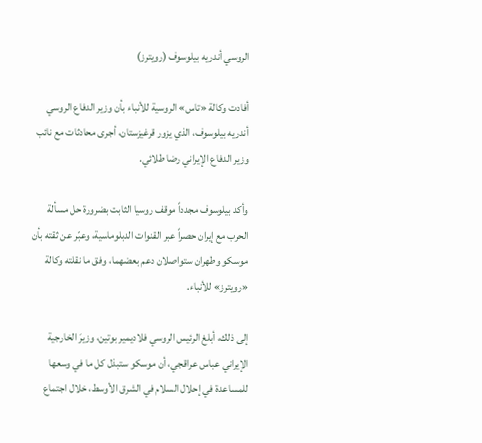الروسي أندريه بيلوسوف (رويترز)

أفادت وكالة «تاس» الروسية للأنباء بأن وزير الدفاع الروسي أندريه بيلوسوف، الذي يزور قرغيزستان، أجرى محادثات مع نائب وزير الدفاع الإيراني رضا طلائي.

وأكد بيلوسوف مجدداً موقف روسيا الثابت بضرورة حل مسألة الحرب مع إيران حصراً عبر القنوات الدبلوماسية، وعبّر عن ثقته بأن موسكو وطهران ستواصلان دعم بعضهما، وفق ما نقلته وكالة «رويترز» للأنباء.

إلى ذلك، أبلغ الرئيس الروسي فلاديمير بوتين، وزيرَ الخارجية الإيراني عباس عراقجي، أن موسكو ستبذل كل ما في وسعها للمساعدة في إحلال السلام في الشرق الأوسط، خلال اجتماع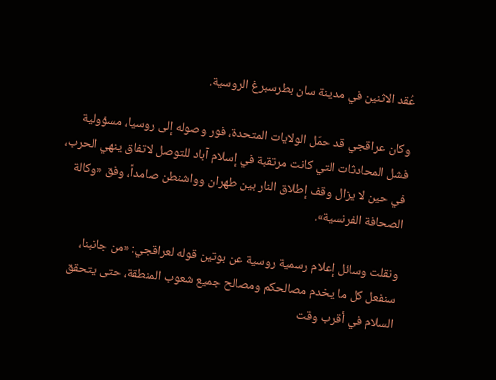عُقد الاثنين في مدينة سان بطرسبرغ الروسية.

وكان عراقجي قد حمّل الولايات المتحدة، فور وصوله إلى روسيا، مسؤولية فشل المحادثات التي كانت مرتقبة في إسلام آباد للتوصل لاتفاق ينهي الحرب، في حين لا يزال وقف إطلاق النار بين طهران وواشنطن صامداً، وفق «وكالة الصحافة الفرنسية».

ونقلت وسائل إعلام رسمية روسية عن بوتين قوله لعراقجي: «من جانبنا، سنفعل كل ما يخدم مصالحكم ومصالح جميع شعوب المنطقة، حتى يتحقق السلام في أقرب وقت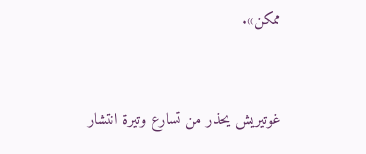ممكن».


غوتيريش يحذر من تسارع وتيرة انتشار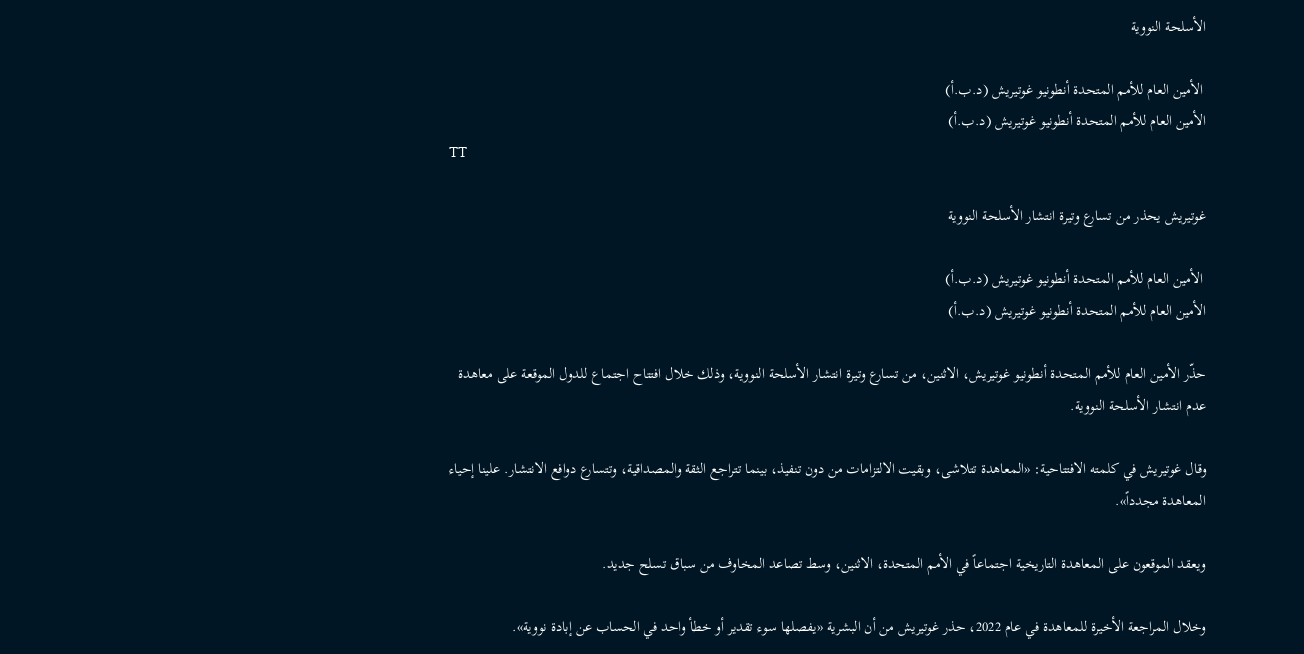الأسلحة النووية

 الأمين العام للأمم المتحدة أنطونيو غوتيريش (د.ب.أ)
الأمين العام للأمم المتحدة أنطونيو غوتيريش (د.ب.أ)
TT

غوتيريش يحذر من تسارع وتيرة انتشار الأسلحة النووية

 الأمين العام للأمم المتحدة أنطونيو غوتيريش (د.ب.أ)
الأمين العام للأمم المتحدة أنطونيو غوتيريش (د.ب.أ)

حذّر الأمين العام للأمم المتحدة أنطونيو غوتيريش، الاثنين، من تسارع وتيرة انتشار الأسلحة النووية، وذلك خلال افتتاح اجتماع للدول الموقعة على معاهدة عدم انتشار الأسلحة النووية.

وقال غوتيريش في كلمته الافتتاحية: «المعاهدة تتلاشى، وبقيت الالتزامات من دون تنفيذ، بينما تتراجع الثقة والمصداقية، وتتسارع دوافع الانتشار. علينا إحياء المعاهدة مجدداً».

ويعقد الموقعون على المعاهدة التاريخية اجتماعاً في الأمم المتحدة، الاثنين، وسط تصاعد المخاوف من سباق تسلح جديد.

وخلال المراجعة الأخيرة للمعاهدة في عام 2022، حذر غوتيريش من أن البشرية «يفصلها سوء تقدير أو خطأ واحد في الحساب عن إبادة نووية».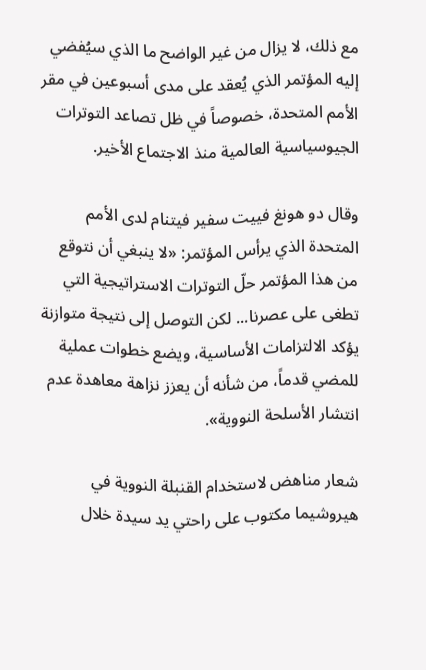مع ذلك، لا يزال من غير الواضح ما الذي سيُفضي إليه المؤتمر الذي يُعقد على مدى أسبوعين في مقر الأمم المتحدة، خصوصاً في ظل تصاعد التوترات الجيوسياسية العالمية منذ الاجتماع الأخير.

وقال دو هونغ فييت سفير فيتنام لدى الأمم المتحدة الذي يرأس المؤتمر: «لا ينبغي أن نتوقع من هذا المؤتمر حلّ التوترات الاستراتيجية التي تطغى على عصرنا... لكن التوصل إلى نتيجة متوازنة يؤكد الالتزامات الأساسية، ويضع خطوات عملية للمضي قدماً، من شأنه أن يعزز نزاهة معاهدة عدم انتشار الأسلحة النووية».

شعار مناهض لاستخدام القنبلة النووية في هيروشيما مكتوب على راحتي يد سيدة خلال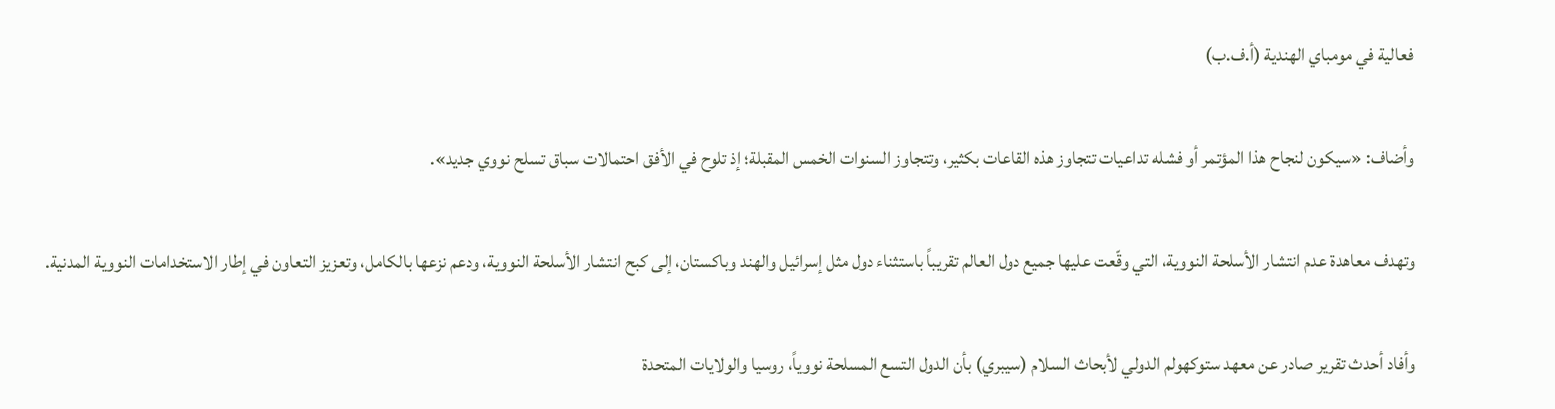فعالية في مومباي الهندية (أ.ف.ب)

وأضاف: «سيكون لنجاح هذا المؤتمر أو فشله تداعيات تتجاوز هذه القاعات بكثير، وتتجاوز السنوات الخمس المقبلة؛ إذ تلوح في الأفق احتمالات سباق تسلح نووي جديد».

وتهدف معاهدة عدم انتشار الأسلحة النووية، التي وقّعت عليها جميع دول العالم تقريباً باستثناء دول مثل إسرائيل والهند وباكستان، إلى كبح انتشار الأسلحة النووية، ودعم نزعها بالكامل، وتعزيز التعاون في إطار الاستخدامات النووية المدنية.

وأفاد أحدث تقرير صادر عن معهد ستوكهولم الدولي لأبحاث السلام (سيبري) بأن الدول التسع المسلحة نووياً، روسيا والولايات المتحدة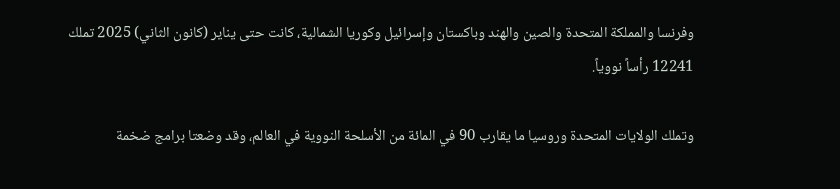وفرنسا والمملكة المتحدة والصين والهند وباكستان وإسرائيل وكوريا الشمالية، كانت حتى يناير (كانون الثاني) 2025 تملك 12241 رأساً نووياً.

وتملك الولايات المتحدة وروسيا ما يقارب 90 في المائة من الأسلحة النووية في العالم، وقد وضعتا برامج ضخمة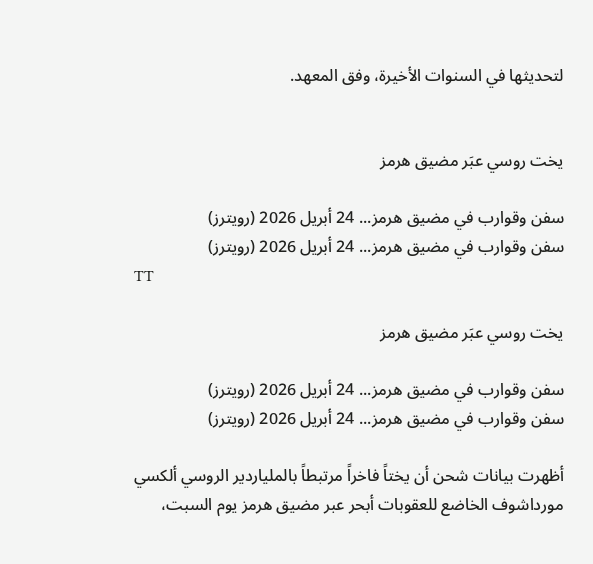لتحديثها في السنوات الأخيرة، وفق المعهد.


يخت روسي عبَر مضيق هرمز

سفن وقوارب في مضيق هرمز... 24 أبريل 2026 (رويترز)
سفن وقوارب في مضيق هرمز... 24 أبريل 2026 (رويترز)
TT

يخت روسي عبَر مضيق هرمز

سفن وقوارب في مضيق هرمز... 24 أبريل 2026 (رويترز)
سفن وقوارب في مضيق هرمز... 24 أبريل 2026 (رويترز)

أظهرت بيانات شحن أن يختاً فاخراً مرتبطاً بالملياردير الروسي ألكسي مورداشوف الخاضع للعقوبات أبحر عبر مضيق هرمز يوم السبت،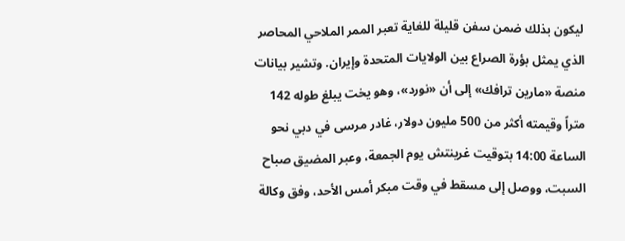ليكون بذلك ضمن سفن قليلة للغاية تعبر الممر الملاحي المحاصر الذي يمثل بؤرة الصراع بين الولايات المتحدة وإيران. وتشير بيانات منصة «مارين ترافك» إلى أن «نورد»، وهو يخت يبلغ طوله 142 متراً وقيمته أكثر من 500 مليون دولار، غادر مرسى في دبي نحو الساعة 14:00 بتوقيت غرينتش يوم الجمعة، وعبر المضيق صباح السبت، ووصل إلى مسقط في وقت مبكر أمس الأحد، وفق وكالة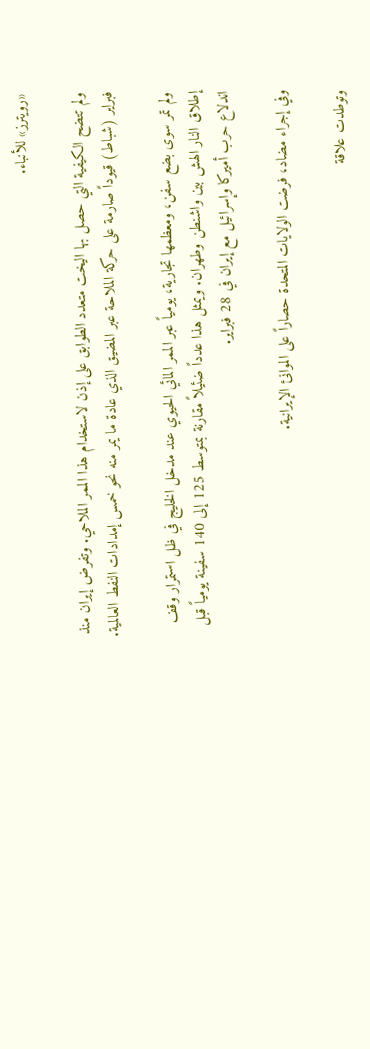«رويترز» للأنباء.

ولم تتضح الكيفية التي حصل بها اليخت متعدد الطوابق على إذن لاستخدام هذا الممر الملاحي. وتفرض إيران منذ فبراير (شباط) قيوداً صارمة على حركة الملاحة عبر المضيق الذي عادة ما يمر منه نحو خمس إمدادات النفط العالمية.

ولم تمر سوى بضع سفن، ومعظمها تجارية، يومياً عبر الممر المائي الحيوي عند مدخل الخليج في ظل استمرار وقف إطلاق النار الهش بين واشنطن وطهران. ويمثل هذا عدداً ضئيلاً مقارنة بمتوسط 125 إلى 140 سفينة يومياً قبل اندلاع حرب أميركا وإسرائيل مع إيران في 28 فبراير.

وفي إجراء مضاد، فرضت الولايات المتحدة حصاراً على الموانئ الإيرانية.

وتوطدت علاقة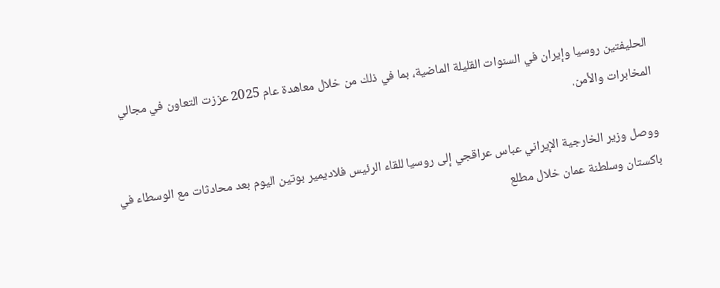الحليفتين روسيا وإيران في السنوات القليلة الماضية، بما في ذلك من خلال معاهدة عام 2025 عززت التعاون في مجالي المخابرات والأمن.

ووصل وزير الخارجية الإيراني عباس عراقجي إلى روسيا للقاء الرئيس فلاديمير بوتين اليوم بعد محادثات مع الوسطاء في باكستان وسلطنة عمان خلال مطلع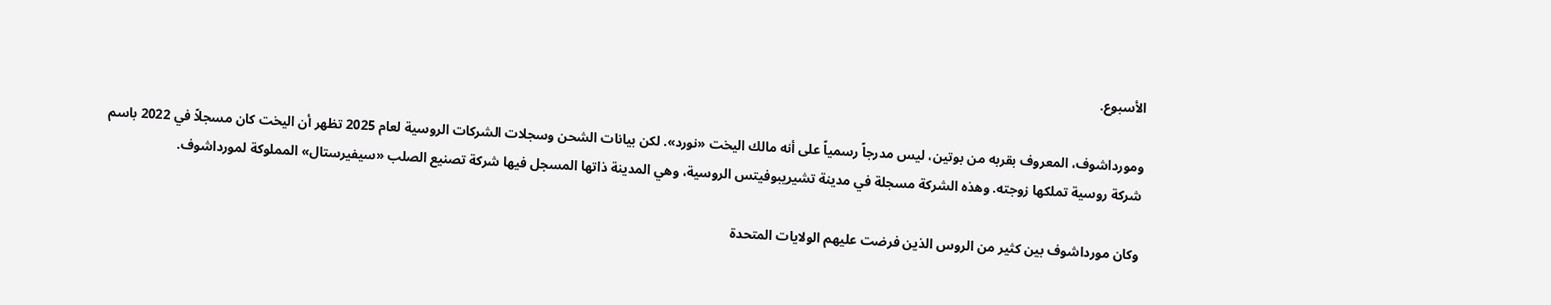الأسبوع.

ومورداشوف، المعروف بقربه من بوتين، ليس مدرجاً رسمياً على أنه مالك اليخت «نورد». لكن بيانات الشحن وسجلات الشركات الروسية لعام 2025 تظهر أن اليخت كان مسجلاً في 2022 باسم شركة روسية تملكها زوجته. وهذه الشركة مسجلة في مدينة تشيريبوفيتس الروسية، وهي المدينة ذاتها المسجل فيها شركة تصنيع الصلب «سيفيرستال» المملوكة لمورداشوف.

وكان مورداشوف بين كثير من الروس الذين فرضت عليهم الولايات المتحدة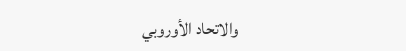والاتحاد الأوروبي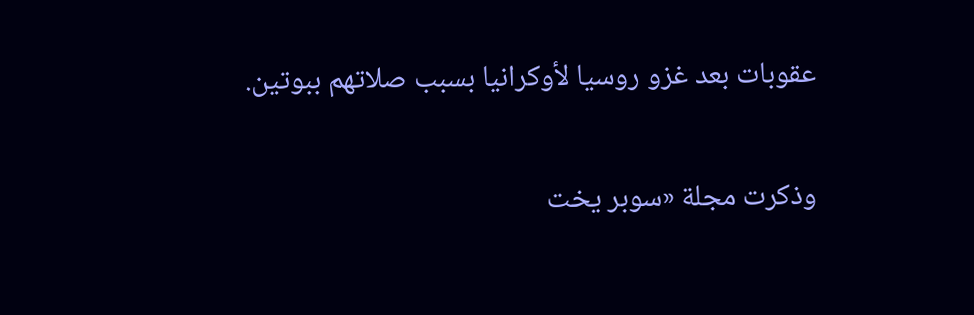عقوبات بعد غزو روسيا لأوكرانيا بسبب صلاتهم ببوتين.

وذكرت مجلة «سوبر يخت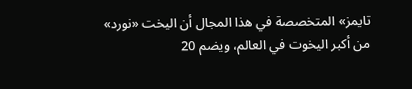تايمز» المتخصصة في هذا المجال أن اليخت «نورد» من أكبر اليخوت في العالم، ويضم 20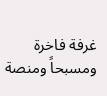غرفة فاخرة ومسبحاً ومنصة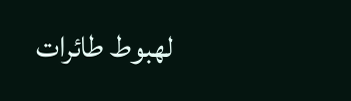لهبوط طائرات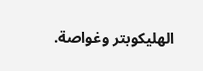الهليكوبتر وغواصة.